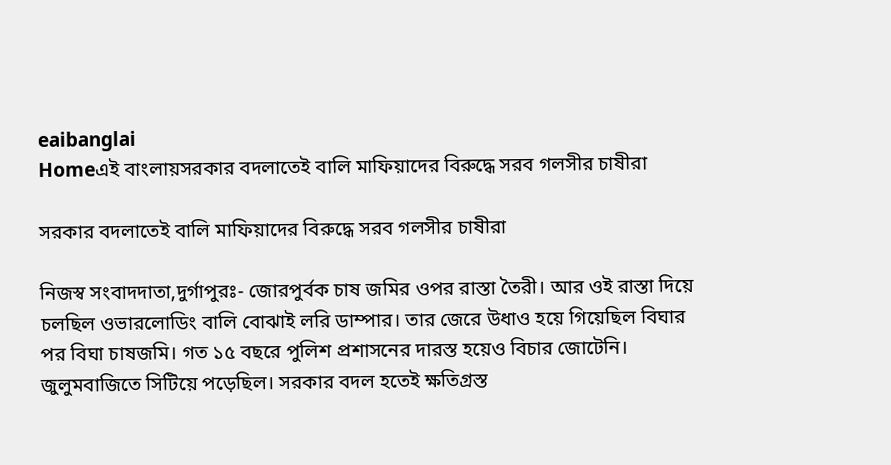eaibanglai
Homeএই বাংলায়সরকার বদলাতেই বালি মাফিয়াদের বিরুদ্ধে সরব গলসীর চাষীরা

সরকার বদলাতেই বালি মাফিয়াদের বিরুদ্ধে সরব গলসীর চাষীরা

নিজস্ব সংবাদদাতা,দুর্গাপুরঃ- জোরপুর্বক চাষ জমির ওপর রাস্তা তৈরী। আর ওই রাস্তা দিয়ে চলছিল ওভারলোডিং বালি বোঝাই লরি ডাম্পার। তার জেরে উধাও হয়ে গিয়েছিল বিঘার পর বিঘা চাষজমি। গত ১৫ বছরে পুলিশ প্রশাসনের দারস্ত হয়েও বিচার জোটেনি। জুলুমবাজিতে সিটিয়ে পড়েছিল। সরকার বদল হতেই ক্ষতিগ্রস্ত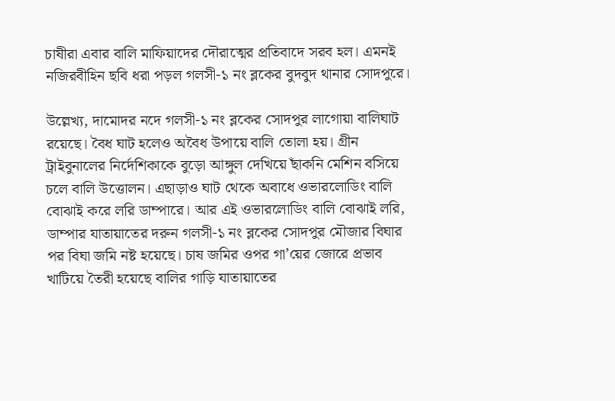চাষীরা এবার বালি মাফিয়াদের দৌরাত্মের প্রতিবাদে সরব হল। এমনই নজিরবীহিন ছবি ধরা পড়ল গলসী-১ নং ব্লকের বুদবুদ থানার সোদপুরে।

উল্লেখ্য, দামোদর নদে গলসী-১ নং ব্লকের সোদপুর লাগোয়া বালিঘাট রয়েছে। বৈধ ঘাট হলেও অবৈধ উপায়ে বালি তোলা হয়। গ্রীন ট্রাইবুনালের নির্দেশিকাকে বুড়ো আঙ্গুল দেখিয়ে ছাঁকনি মেশিন বসিয়ে চলে বালি উত্তোলন। এছাড়াও ঘাট থেকে অবাধে ওভারলোডিং বালি বোঝাই করে লরি ডাম্পারে। আর এই ওভারলোডিং বালি বোঝাই লরি, ডাম্পার যাতায়াতের দরুন গলসী-১ নং ব্লকের সোদপুর মৌজার বিঘার পর বিঘা জমি নষ্ট হয়েছে। চাষ জমির ওপর গা’য়ের জোরে প্রভাব খাটিয়ে তৈরী হয়েছে বালির গাড়ি যাতায়াতের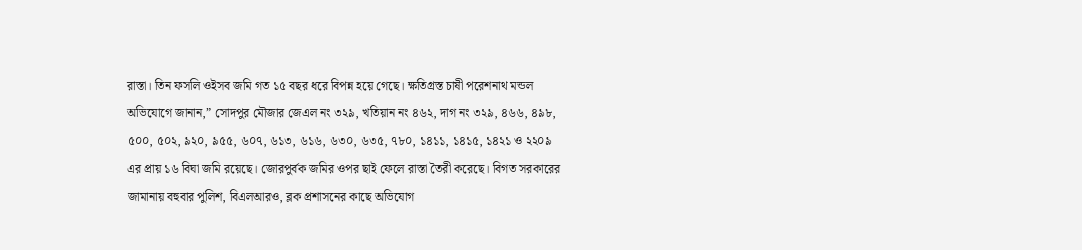রাস্তা। তিন ফসলি ওইসব জমি গত ১৫ বছর ধরে বিপন্ন হয়ে গেছে। ক্ষতিগ্রস্ত চাষী পরেশনাথ মন্ডল অভিযোগে জানান,” সোদপুর মৌজার জেএল নং ৩২৯, খতিয়ান নং ৪৬২, দাগ নং ৩২৯, ৪৬৬, ৪৯৮, ৫০০, ৫০২, ৯২০, ৯৫৫, ৬০৭, ৬১৩, ৬১৬, ৬৩০, ৬৩৫, ৭৮০, ১৪১১, ১৪১৫, ১৪২১ ও ২২০৯ এর প্রায় ১৬ বিঘা জমি রয়েছে। জোরপুর্বক জমির ওপর ছাই ফেলে রাস্তা তৈরী করেছে। বিগত সরকারের জামানায় বহুবার পুলিশ, বিএলআরও, ব্লক প্রশাসনের কাছে অভিযোগ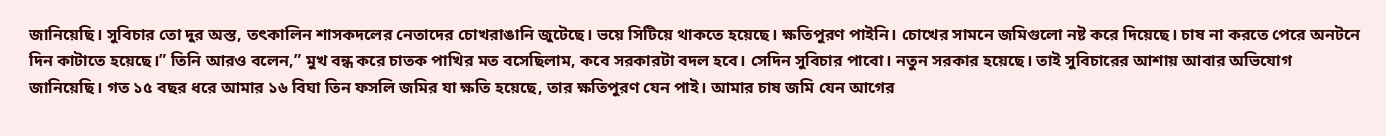জানিয়েছি। সুবিচার তো দুর অস্ত, তৎকালিন শাসকদলের নেতাদের চোখরাঙানি জুটেছে। ভয়ে সিটিয়ে থাকতে হয়েছে। ক্ষতিপুরণ পাইনি। চোখের সামনে জমিগুলো নষ্ট করে দিয়েছে। চাষ না করতে পেরে অনটনে দিন কাটাতে হয়েছে।” তিনি আরও বলেন,” মুখ বন্ধ করে চাতক পাখির মত বসেছিলাম, কবে সরকারটা বদল হবে। সেদিন সুবিচার পাবো। নতুন সরকার হয়েছে। তাই সুবিচারের আশায় আবার অভিযোগ জানিয়েছি। গত ১৫ বছর ধরে আমার ১৬ বিঘা তিন ফসলি জমির যা ক্ষতি হয়েছে, তার ক্ষতিপুরণ যেন পাই। আমার চাষ জমি যেন আগের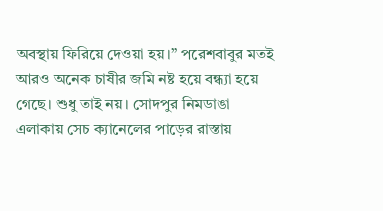অবস্থায় ফিরিয়ে দেওয়া হয়।” পরেশবাবুর মতই আরও অনেক চাষীর জমি নষ্ট হয়ে বন্ধ্যা হয়ে গেছে। শুধু তাই নয়। সোদপুর নিমডাঙা এলাকায় সেচ ক্যানেলের পাড়ের রাস্তায়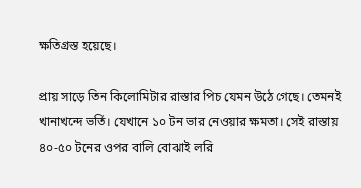ক্ষতিগ্রস্ত হয়েছে।

প্রায় সাড়ে তিন কিলোমিটার রাস্তার পিচ যেমন উঠে গেছে। তেমনই খানাখন্দে ভর্তি। যেখানে ১০ টন ভার নেওয়ার ক্ষমতা। সেই রাস্তায় ৪০-৫০ টনের ওপর বালি বোঝাই লরি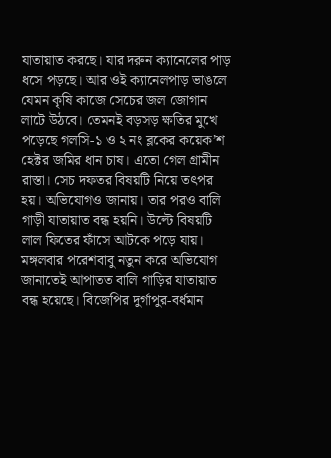যাতায়াত করছে। যার দরুন ক্যানেলের পাড় ধসে পড়ছে। আর ওই ক্যানেলপাড় ভাঙলে যেমন কৃষি কাজে সেচের জল জোগান লাটে উঠবে। তেমনই বড়সড় ক্ষতির মুখে পড়েছে গলসি-১ ও ২ নং ব্লকের কয়েক’শ হেক্টর জমির ধান চাষ। এতো গেল গ্রামীন রাস্তা। সেচ দফতর বিষয়টি নিয়ে তৎপর হয়। অভিযোগও জানায়। তার পরও বালি গাড়ী যাতায়াত বন্ধ হয়নি। উল্টে বিষয়টি লাল ফিতের ফাঁসে আটকে পড়ে যায়। মঙ্গলবার পরেশবাবু নতুন করে অভিযোগ জানাতেই আপাতত বালি গাড়ির যাতায়াত বন্ধ হয়েছে। বিজেপির দুর্গাপুর-বর্ধমান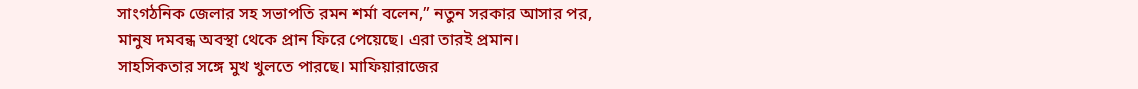সাংগঠনিক জেলার সহ সভাপতি রমন শর্মা বলেন,” নতুন সরকার আসার পর, মানুষ দমবন্ধ অবস্থা থেকে প্রান ফিরে পেয়েছে। এরা তারই প্রমান। সাহসিকতার সঙ্গে মুখ খুলতে পারছে। মাফিয়ারাজের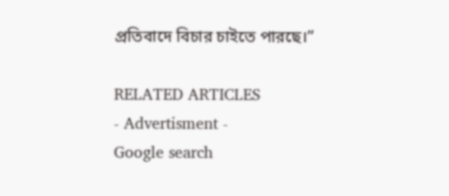প্রতিবাদে বিচার চাইতে পারছে।”

RELATED ARTICLES
- Advertisment -
Google search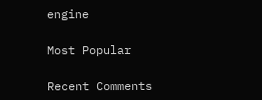engine

Most Popular

Recent Comments